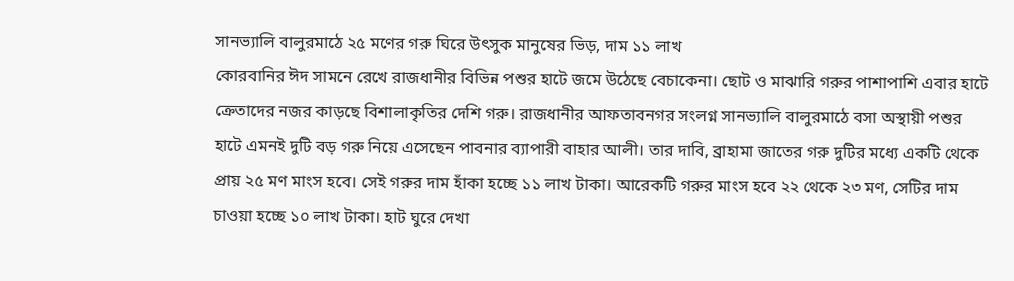সানভ্যালি বালুরমাঠে ২৫ মণের গরু ঘিরে উৎসুক মানুষের ভিড়, দাম ১১ লাখ
কোরবানির ঈদ সামনে রেখে রাজধানীর বিভিন্ন পশুর হাটে জমে উঠেছে বেচাকেনা। ছোট ও মাঝারি গরুর পাশাপাশি এবার হাটে ক্রেতাদের নজর কাড়ছে বিশালাকৃতির দেশি গরু। রাজধানীর আফতাবনগর সংলগ্ন সানভ্যালি বালুরমাঠে বসা অস্থায়ী পশুর হাটে এমনই দুটি বড় গরু নিয়ে এসেছেন পাবনার ব্যাপারী বাহার আলী। তার দাবি, ব্রাহামা জাতের গরু দুটির মধ্যে একটি থেকে প্রায় ২৫ মণ মাংস হবে। সেই গরুর দাম হাঁকা হচ্ছে ১১ লাখ টাকা। আরেকটি গরুর মাংস হবে ২২ থেকে ২৩ মণ, সেটির দাম চাওয়া হচ্ছে ১০ লাখ টাকা। হাট ঘুরে দেখা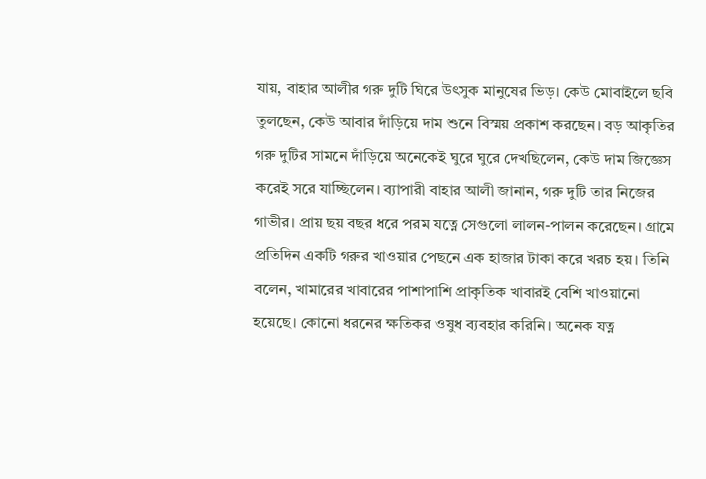যায়, বাহার আলীর গরু দুটি ঘিরে উৎসুক মানুষের ভিড়। কেউ মোবাইলে ছবি তুলছেন, কেউ আবার দাঁড়িয়ে দাম শুনে বিস্ময় প্রকাশ করছেন। বড় আকৃতির গরু দুটির সামনে দাঁড়িয়ে অনেকেই ঘুরে ঘুরে দেখছিলেন, কেউ দাম জিজ্ঞেস করেই সরে যাচ্ছিলেন। ব্যাপারী বাহার আলী জানান, গরু দুটি তার নিজের গাভীর। প্রায় ছয় বছর ধরে পরম যত্নে সেগুলো লালন-পালন করেছেন। গ্রামে প্রতিদিন একটি গরুর খাওয়ার পেছনে এক হাজার টাকা করে খরচ হয়। তিনি বলেন, খামারের খাবারের পাশাপাশি প্রাকৃতিক খাবারই বেশি খাওয়ানো হয়েছে। কোনো ধরনের ক্ষতিকর ওষুধ ব্যবহার করিনি। অনেক যত্ন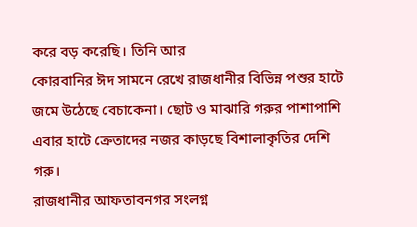করে বড় করেছি। তিনি আর
কোরবানির ঈদ সামনে রেখে রাজধানীর বিভিন্ন পশুর হাটে জমে উঠেছে বেচাকেনা। ছোট ও মাঝারি গরুর পাশাপাশি এবার হাটে ক্রেতাদের নজর কাড়ছে বিশালাকৃতির দেশি গরু।
রাজধানীর আফতাবনগর সংলগ্ন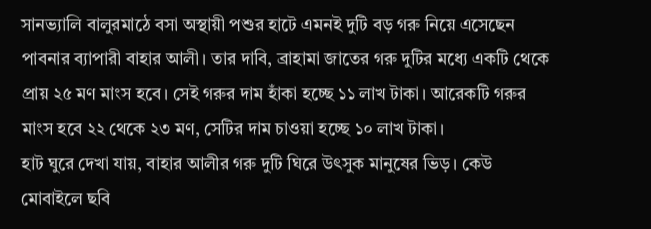সানভ্যালি বালুরমাঠে বসা অস্থায়ী পশুর হাটে এমনই দুটি বড় গরু নিয়ে এসেছেন পাবনার ব্যাপারী বাহার আলী। তার দাবি, ব্রাহামা জাতের গরু দুটির মধ্যে একটি থেকে প্রায় ২৫ মণ মাংস হবে। সেই গরুর দাম হাঁকা হচ্ছে ১১ লাখ টাকা। আরেকটি গরুর মাংস হবে ২২ থেকে ২৩ মণ, সেটির দাম চাওয়া হচ্ছে ১০ লাখ টাকা।
হাট ঘুরে দেখা যায়, বাহার আলীর গরু দুটি ঘিরে উৎসুক মানুষের ভিড়। কেউ মোবাইলে ছবি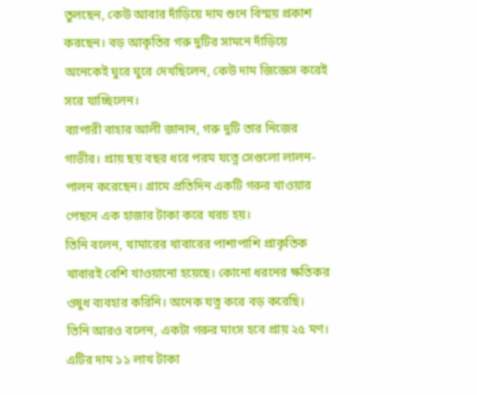তুলছেন, কেউ আবার দাঁড়িয়ে দাম শুনে বিস্ময় প্রকাশ করছেন। বড় আকৃতির গরু দুটির সামনে দাঁড়িয়ে অনেকেই ঘুরে ঘুরে দেখছিলেন, কেউ দাম জিজ্ঞেস করেই সরে যাচ্ছিলেন।
ব্যাপারী বাহার আলী জানান, গরু দুটি তার নিজের গাভীর। প্রায় ছয় বছর ধরে পরম যত্নে সেগুলো লালন-পালন করেছেন। গ্রামে প্রতিদিন একটি গরুর খাওয়ার পেছনে এক হাজার টাকা করে খরচ হয়।
তিনি বলেন, খামারের খাবারের পাশাপাশি প্রাকৃতিক খাবারই বেশি খাওয়ানো হয়েছে। কোনো ধরনের ক্ষতিকর ওষুধ ব্যবহার করিনি। অনেক যত্ন করে বড় করেছি।
তিনি আরও বলেন, একটা গরুর মাংস হবে প্রায় ২৫ মণ। এটির দাম ১১ লাখ টাকা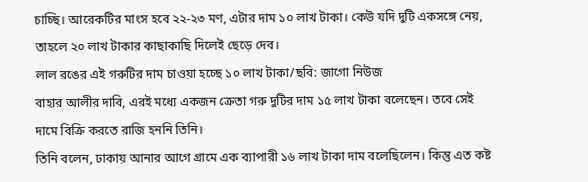চাচ্ছি। আরেকটির মাংস হবে ২২-২৩ মণ, এটার দাম ১০ লাখ টাকা। কেউ যদি দুটি একসঙ্গে নেয়, তাহলে ২০ লাখ টাকার কাছাকাছি দিলেই ছেড়ে দেব।
লাল রঙের এই গরুটির দাম চাওয়া হচ্ছে ১০ লাখ টাকা/ছবি: জাগো নিউজ
বাহার আলীর দাবি, এরই মধ্যে একজন ক্রেতা গরু দুটির দাম ১৫ লাখ টাকা বলেছেন। তবে সেই দামে বিক্রি করতে রাজি হননি তিনি।
তিনি বলেন, ঢাকায় আনার আগে গ্রামে এক ব্যাপারী ১৬ লাখ টাকা দাম বলেছিলেন। কিন্তু এত কষ্ট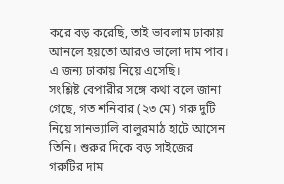করে বড় করেছি, তাই ভাবলাম ঢাকায় আনলে হয়তো আরও ভালো দাম পাব। এ জন্য ঢাকায় নিয়ে এসেছি।
সংশ্লিষ্ট বেপারীর সঙ্গে কথা বলে জানা গেছে, গত শনিবার (২৩ মে) গরু দুটি নিয়ে সানভ্যালি বালুরমাঠ হাটে আসেন তিনি। শুরুর দিকে বড় সাইজের গরুটির দাম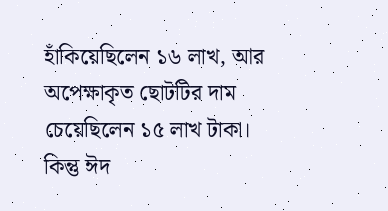হাঁকিয়েছিলেন ১৬ লাখ, আর অপেক্ষাকৃত ছোটটির দাম চেয়েছিলেন ১৫ লাখ টাকা। কিন্তু ঈদ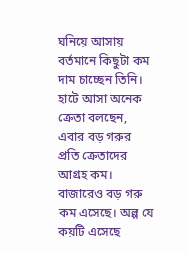ঘনিয়ে আসায় বর্তমানে কিছুটা কম দাম চাচ্ছেন তিনি।
হাটে আসা অনেক ক্রেতা বলছেন, এবার বড় গরুর প্রতি ক্রেতাদের আগ্রহ কম। বাজারেও বড় গরু কম এসেছে। অল্প যে কয়টি এসেছে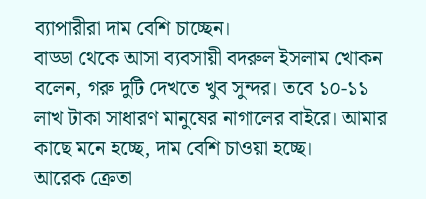ব্যাপারীরা দাম বেশি চাচ্ছেন।
বাড্ডা থেকে আসা ব্যবসায়ী বদরুল ইসলাম খোকন বলেন, গরু দুটি দেখতে খুব সুন্দর। তবে ১০-১১ লাখ টাকা সাধারণ মানুষের নাগালের বাইরে। আমার কাছে মনে হচ্ছে, দাম বেশি চাওয়া হচ্ছে।
আরেক ক্রেতা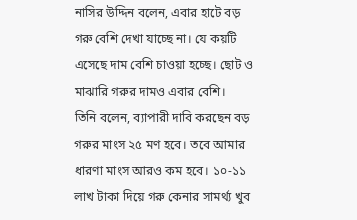নাসির উদ্দিন বলেন, এবার হাটে বড় গরু বেশি দেখা যাচ্ছে না। যে কয়টি এসেছে দাম বেশি চাওয়া হচ্ছে। ছোট ও মাঝারি গরুর দামও এবার বেশি।
তিনি বলেন, ব্যাপারী দাবি করছেন বড় গরুর মাংস ২৫ মণ হবে। তবে আমার ধারণা মাংস আরও কম হবে। ১০-১১ লাখ টাকা দিয়ে গরু কেনার সামর্থ্য খুব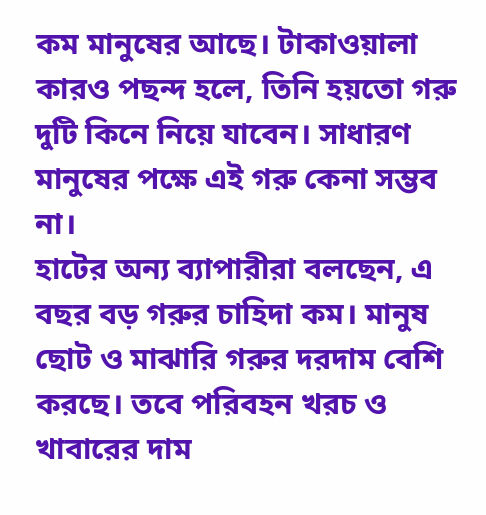কম মানুষের আছে। টাকাওয়ালা কারও পছন্দ হলে, তিনি হয়তো গরু দুটি কিনে নিয়ে যাবেন। সাধারণ মানুষের পক্ষে এই গরু কেনা সম্ভব না।
হাটের অন্য ব্যাপারীরা বলছেন, এ বছর বড় গরুর চাহিদা কম। মানুষ ছোট ও মাঝারি গরুর দরদাম বেশি করছে। তবে পরিবহন খরচ ও খাবারের দাম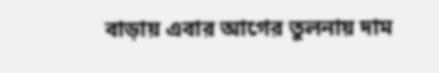বাড়ায় এবার আগের তুলনায় দাম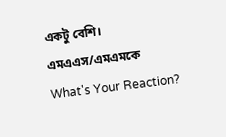একটু বেশি।
এমএএস/এমএমকে
What's Your Reaction?